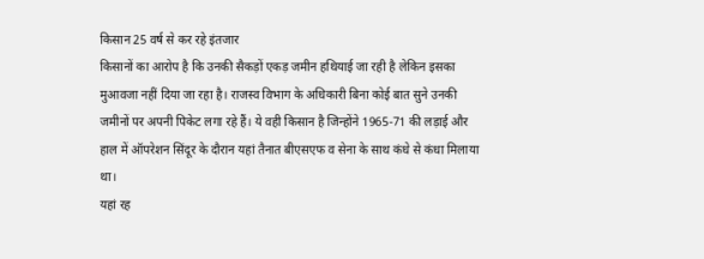किसान 25 वर्ष से कर रहे इंतजार
किसानों का आरोप है कि उनकी सैकड़ों एकड़ जमीन हथियाई जा रही है लेकिन इसका मुआवजा नहीं दिया जा रहा है। राजस्व विभाग के अधिकारी बिना कोई बात सुने उनकी जमीनों पर अपनी पिकेट लगा रहे हैं। ये वही किसान है जिन्होंने 1965-71 की लड़ाई और हाल में ऑपरेशन सिंदूर के दौरान यहां तैनात बीएसएफ व सेना के साथ कंधे से कंधा मिलाया था।
यहां रह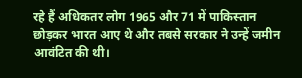रहे हैं अधिकतर लोग 1965 और 71 में पाकिस्तान छोड़कर भारत आए थे और तबसे सरकार ने उन्हें जमीन आवंटित की थी।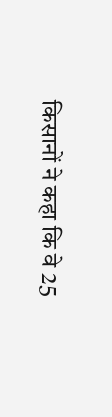किसानों ने कहा कि वे 25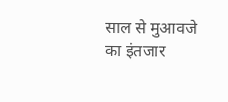साल से मुआवजे का इंतजार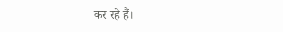कर रहे हैं।